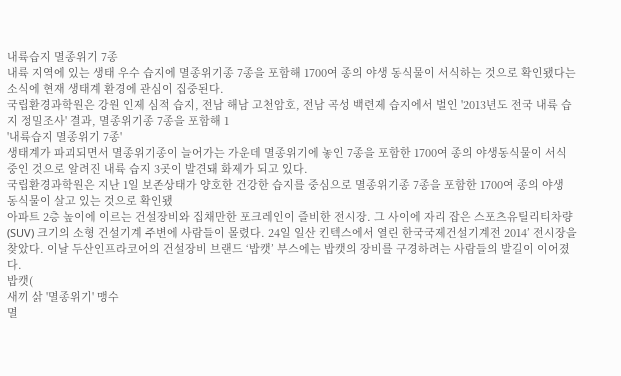내륙습지 멸종위기 7종
내륙 지역에 있는 생태 우수 습지에 멸종위기종 7종을 포함해 1700여 종의 야생 동식물이 서식하는 것으로 확인됐다는 소식에 현재 생태계 환경에 관심이 집중된다.
국립환경과학원은 강원 인제 심적 습지, 전남 해남 고천암호, 전남 곡성 백련제 습지에서 벌인 '2013년도 전국 내륙 습지 정밀조사' 결과, 멸종위기종 7종을 포함해 1
'내륙습지 멸종위기 7종'
생태계가 파괴되면서 멸종위기종이 늘어가는 가운데 멸종위기에 놓인 7종을 포함한 1700여 종의 야생동식물이 서식중인 것으로 알려진 내륙 습지 3곳이 발견돼 화제가 되고 있다.
국립환경과학원은 지난 1일 보존상태가 양호한 건강한 습지를 중심으로 멸종위기종 7종을 포함한 1700여 종의 야생 동식물이 살고 있는 것으로 확인됐
아파트 2층 높이에 이르는 건설장비와 집채만한 포크레인이 즐비한 전시장. 그 사이에 자리 잡은 스포츠유틸리티차량(SUV) 크기의 소형 건설기계 주변에 사람들이 몰렸다. 24일 일산 킨텍스에서 열린 한국국제건설기계전 2014’ 전시장을 찾았다. 이날 두산인프라코어의 건설장비 브랜드 ‘밥캣’ 부스에는 밥캣의 장비를 구경하려는 사람들의 발길이 이어졌다.
밥캣(
새끼 삵 '멸종위기' 맹수
멸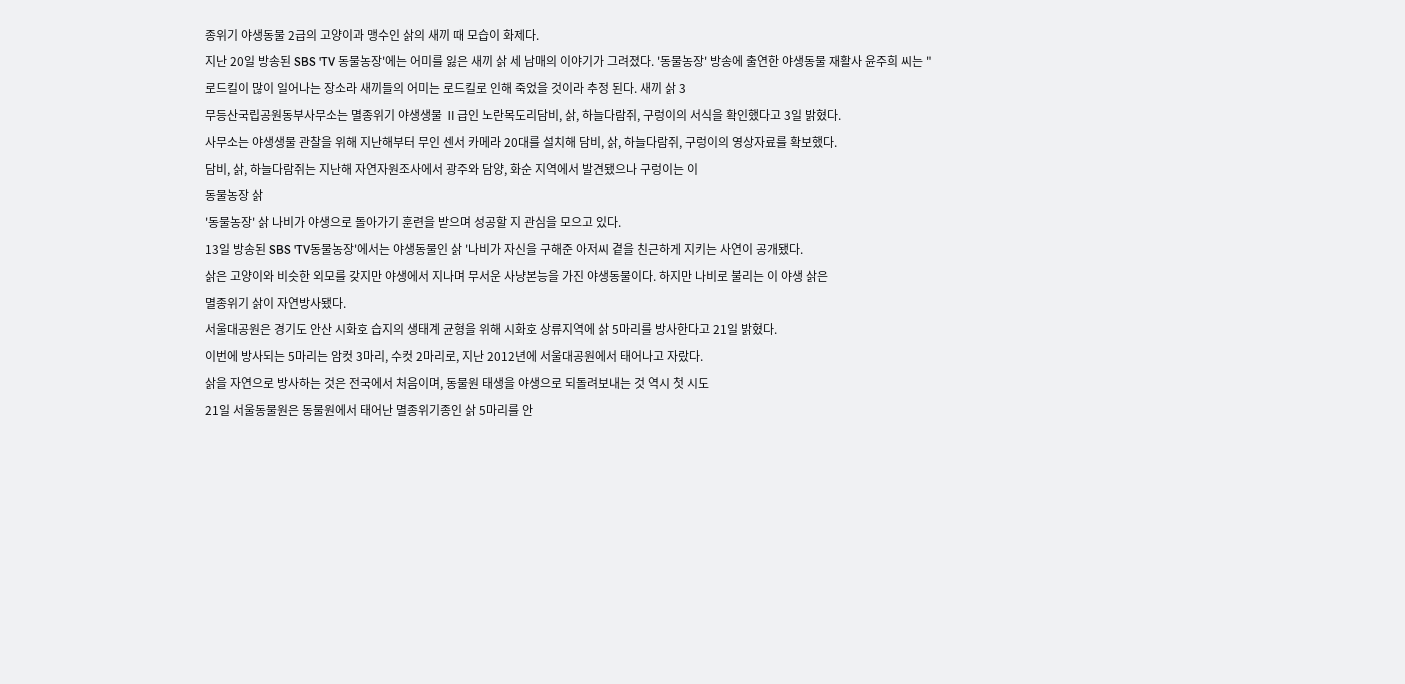종위기 야생동물 2급의 고양이과 맹수인 삵의 새끼 때 모습이 화제다.
지난 20일 방송된 SBS 'TV 동물농장'에는 어미를 잃은 새끼 삵 세 남매의 이야기가 그려졌다. '동물농장' 방송에 출연한 야생동물 재활사 윤주희 씨는 "로드킬이 많이 일어나는 장소라 새끼들의 어미는 로드킬로 인해 죽었을 것이라 추정 된다. 새끼 삵 3
무등산국립공원동부사무소는 멸종위기 야생생물 Ⅱ급인 노란목도리담비, 삵, 하늘다람쥐, 구렁이의 서식을 확인했다고 3일 밝혔다.
사무소는 야생생물 관찰을 위해 지난해부터 무인 센서 카메라 20대를 설치해 담비, 삵, 하늘다람쥐, 구렁이의 영상자료를 확보했다.
담비, 삵, 하늘다람쥐는 지난해 자연자원조사에서 광주와 담양, 화순 지역에서 발견됐으나 구렁이는 이
동물농장 삵
'동물농장' 삵 나비가 야생으로 돌아가기 훈련을 받으며 성공할 지 관심을 모으고 있다.
13일 방송된 SBS 'TV동물농장'에서는 야생동물인 삵 '나비가 자신을 구해준 아저씨 곁을 친근하게 지키는 사연이 공개됐다.
삵은 고양이와 비슷한 외모를 갖지만 야생에서 지나며 무서운 사냥본능을 가진 야생동물이다. 하지만 나비로 불리는 이 야생 삵은
멸종위기 삵이 자연방사됐다.
서울대공원은 경기도 안산 시화호 습지의 생태계 균형을 위해 시화호 상류지역에 삵 5마리를 방사한다고 21일 밝혔다.
이번에 방사되는 5마리는 암컷 3마리, 수컷 2마리로, 지난 2012년에 서울대공원에서 태어나고 자랐다.
삵을 자연으로 방사하는 것은 전국에서 처음이며, 동물원 태생을 야생으로 되돌려보내는 것 역시 첫 시도
21일 서울동물원은 동물원에서 태어난 멸종위기종인 삵 5마리를 안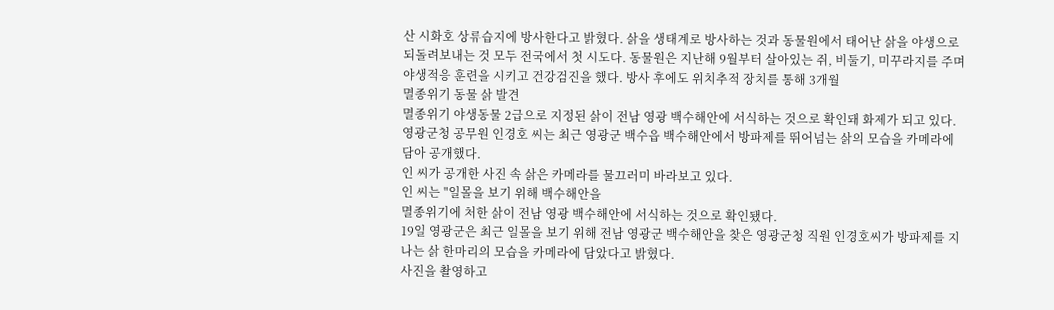산 시화호 상류습지에 방사한다고 밝혔다. 삵을 생태계로 방사하는 것과 동물원에서 태어난 삵을 야생으로 되돌려보내는 것 모두 전국에서 첫 시도다. 동물원은 지난해 9월부터 살아있는 쥐, 비둘기, 미꾸라지를 주며 야생적응 훈련을 시키고 건강검진을 했다. 방사 후에도 위치추적 장치를 통해 3개월
멸종위기 동물 삵 발견
멸종위기 야생동물 2급으로 지정된 삵이 전남 영광 백수해안에 서식하는 것으로 확인돼 화제가 되고 있다.
영광군청 공무원 인경호 씨는 최근 영광군 백수읍 백수해안에서 방파제를 뛰어넘는 삵의 모습을 카메라에 담아 공개했다.
인 씨가 공개한 사진 속 삵은 카메라를 물끄러미 바라보고 있다.
인 씨는 "일몰을 보기 위해 백수해안을
멸종위기에 처한 삵이 전남 영광 백수해안에 서식하는 것으로 확인됐다.
19일 영광군은 최근 일몰을 보기 위해 전남 영광군 백수해안을 찾은 영광군청 직원 인경호씨가 방파제를 지나는 삵 한마리의 모습을 카메라에 담았다고 밝혔다.
사진을 촬영하고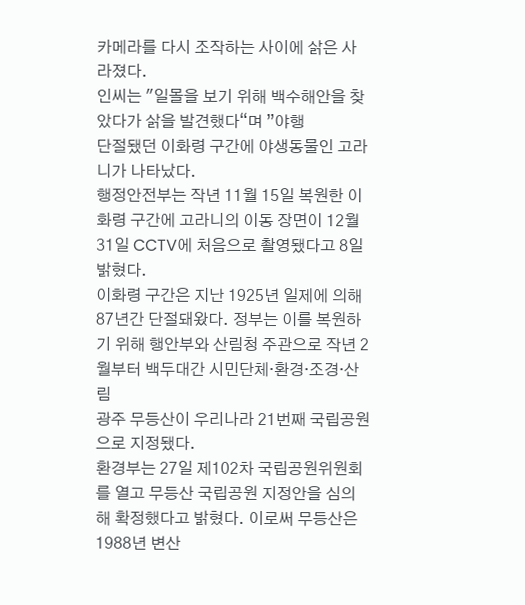카메라를 다시 조작하는 사이에 삵은 사라졌다.
인씨는 "일몰을 보기 위해 백수해안을 찾았다가 삵을 발견했다“며 ”야행
단절됐던 이화령 구간에 야생동물인 고라니가 나타났다.
행정안전부는 작년 11월 15일 복원한 이화령 구간에 고라니의 이동 장면이 12월 31일 CCTV에 처음으로 촬영됐다고 8일 밝혔다.
이화령 구간은 지난 1925년 일제에 의해 87년간 단절돼왔다. 정부는 이를 복원하기 위해 행안부와 산림청 주관으로 작년 2월부터 백두대간 시민단체·환경·조경·산림
광주 무등산이 우리나라 21번째 국립공원으로 지정됐다.
환경부는 27일 제102차 국립공원위원회를 열고 무등산 국립공원 지정안을 심의해 확정했다고 밝혔다. 이로써 무등산은 1988년 변산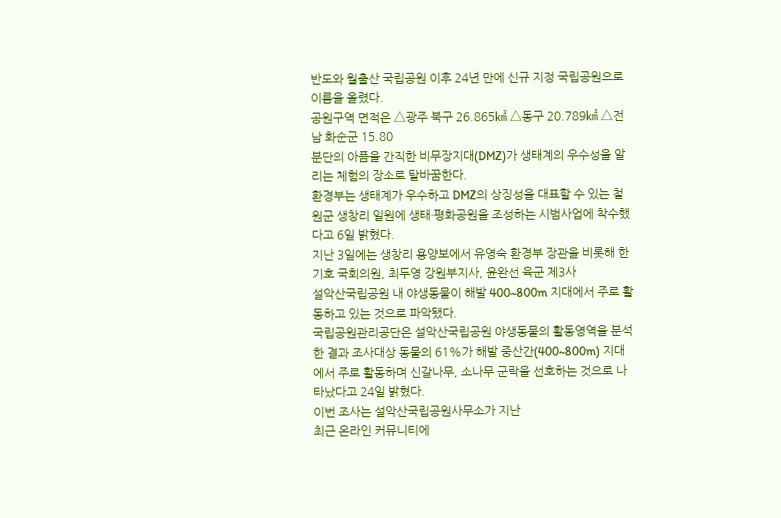반도와 월출산 국립공원 이후 24년 만에 신규 지정 국립공원으로 이름을 올렸다.
공원구역 면적은 △광주 북구 26.865㎢ △동구 20.789㎢ △전남 화순군 15.80
분단의 아픔을 간직한 비무장지대(DMZ)가 생태계의 우수성을 알리는 체험의 장소로 탈바꿈한다.
환경부는 생태계가 우수하고 DMZ의 상징성을 대표할 수 있는 철원군 생창리 일원에 생태·평화공원을 조성하는 시범사업에 착수했다고 6일 밝혔다.
지난 3일에는 생창리 용양보에서 유영숙 환경부 장관을 비롯해 한기호 국회의원, 최두영 강원부지사, 윤완선 육군 제3사
설악산국립공원 내 야생동물이 해발 400~800m 지대에서 주로 활동하고 있는 것으로 파악됐다.
국립공원관리공단은 설악산국립공원 야생동물의 활동영역을 분석한 결과 조사대상 동물의 61%가 해발 중산간(400~800m) 지대에서 주로 활동하며 신갈나무, 소나무 군락을 선호하는 것으로 나타났다고 24일 밝혔다.
이번 조사는 설악산국립공원사무소가 지난
최근 온라인 커뮤니티에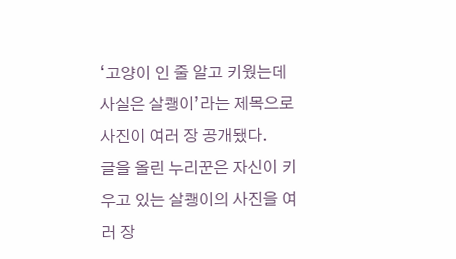‘고양이 인 줄 알고 키웠는데 사실은 살쾡이’라는 제목으로 사진이 여러 장 공개됐다.
글을 올린 누리꾼은 자신이 키우고 있는 살쾡이의 사진을 여러 장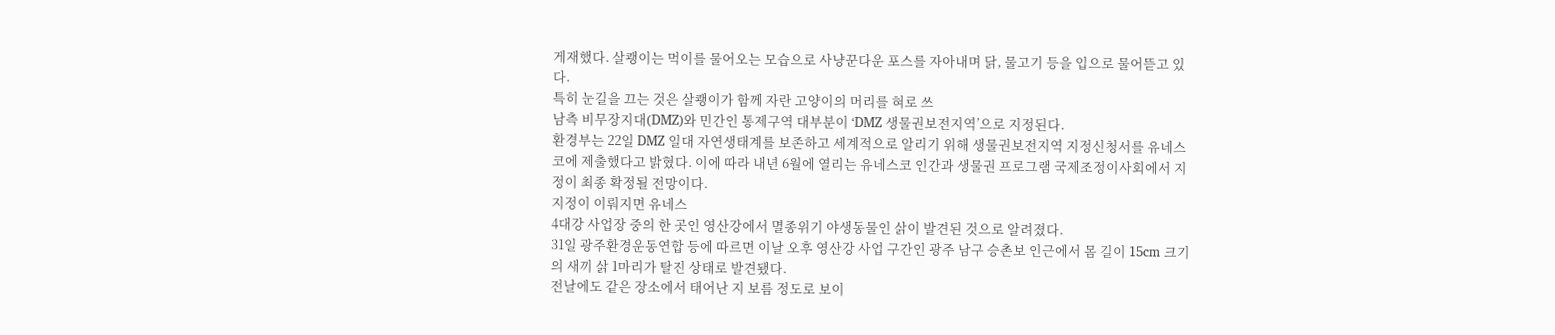게재했다. 살쾡이는 먹이를 물어오는 모습으로 사냥꾼다운 포스를 자아내며 닭, 물고기 등을 입으로 물어뜯고 있다.
특히 눈길을 끄는 것은 살쾡이가 함께 자란 고양이의 머리를 혀로 쓰
남측 비무장지대(DMZ)와 민간인 통제구역 대부분이 ‘DMZ 생물권보전지역’으로 지정된다.
환경부는 22일 DMZ 일대 자연생태계를 보존하고 세계적으로 알리기 위해 생물권보전지역 지정신청서를 유네스코에 제출했다고 밝혔다. 이에 따라 내년 6월에 열리는 유네스코 인간과 생물권 프로그램 국제조정이사회에서 지정이 최종 확정될 전망이다.
지정이 이뤄지면 유네스
4대강 사업장 중의 한 곳인 영산강에서 멸종위기 야생동물인 삵이 발견된 것으로 알려졌다.
31일 광주환경운동연합 등에 따르면 이날 오후 영산강 사업 구간인 광주 남구 승촌보 인근에서 몸 길이 15cm 크기의 새끼 삵 1마리가 탈진 상태로 발견됐다.
전날에도 같은 장소에서 태어난 지 보름 정도로 보이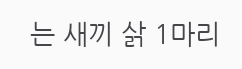는 새끼 삵 1마리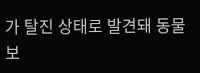가 탈진 상태로 발견돼 동물 보